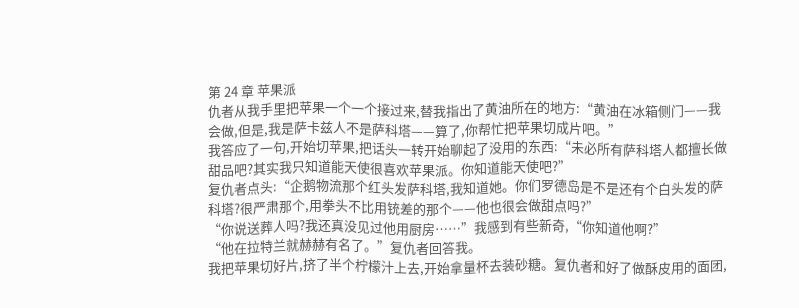第 24 章 苹果派
仇者从我手里把苹果一个一个接过来,替我指出了黄油所在的地方:“黄油在冰箱侧门——我会做,但是,我是萨卡兹人不是萨科塔——算了,你帮忙把苹果切成片吧。”
我答应了一句,开始切苹果,把话头一转开始聊起了没用的东西:“未必所有萨科塔人都擅长做甜品吧?其实我只知道能天使很喜欢苹果派。你知道能天使吧?”
复仇者点头:“企鹅物流那个红头发萨科塔,我知道她。你们罗德岛是不是还有个白头发的萨科塔?很严肃那个,用拳头不比用铳差的那个——他也很会做甜点吗?”
“你说送葬人吗?我还真没见过他用厨房……”我感到有些新奇,“你知道他啊?”
“他在拉特兰就赫赫有名了。”复仇者回答我。
我把苹果切好片,挤了半个柠檬汁上去,开始拿量杯去装砂糖。复仇者和好了做酥皮用的面团,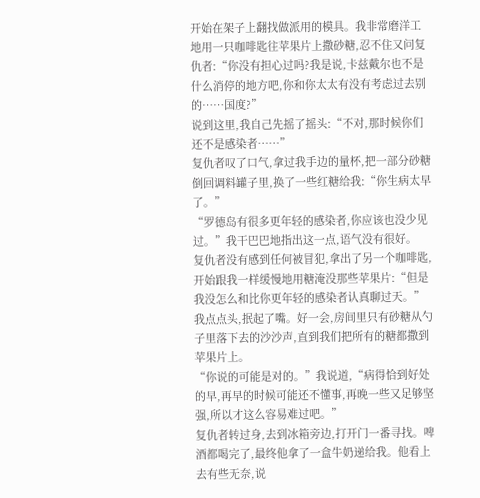开始在架子上翻找做派用的模具。我非常磨洋工地用一只咖啡匙往苹果片上撒砂糖,忍不住又问复仇者:“你没有担心过吗?我是说,卡兹戴尔也不是什么消停的地方吧,你和你太太有没有考虑过去别的……国度?”
说到这里,我自己先摇了摇头:“不对,那时候你们还不是感染者……”
复仇者叹了口气,拿过我手边的量杯,把一部分砂糖倒回调料罐子里,换了一些红糖给我:“你生病太早了。”
“罗德岛有很多更年轻的感染者,你应该也没少见过。”我干巴巴地指出这一点,语气没有很好。
复仇者没有感到任何被冒犯,拿出了另一个咖啡匙,开始跟我一样缓慢地用糖淹没那些苹果片:“但是我没怎么和比你更年轻的感染者认真聊过天。”
我点点头,抿起了嘴。好一会,房间里只有砂糖从勺子里落下去的沙沙声,直到我们把所有的糖都撒到苹果片上。
“你说的可能是对的。”我说道,“病得恰到好处的早,再早的时候可能还不懂事,再晚一些又足够坚强,所以才这么容易难过吧。”
复仇者转过身,去到冰箱旁边,打开门一番寻找。啤酒都喝完了,最终他拿了一盒牛奶递给我。他看上去有些无奈,说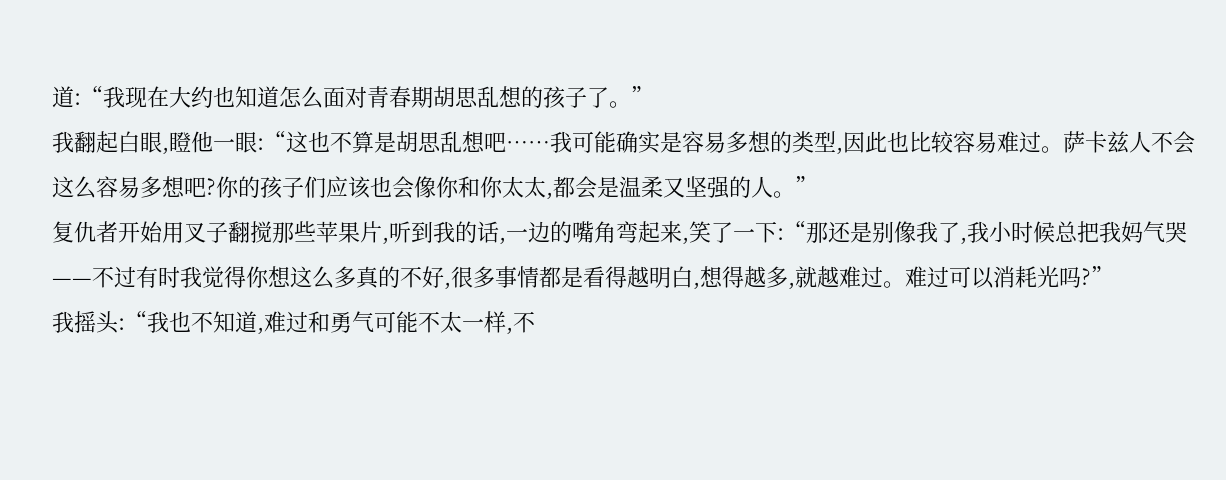道:“我现在大约也知道怎么面对青春期胡思乱想的孩子了。”
我翻起白眼,瞪他一眼:“这也不算是胡思乱想吧……我可能确实是容易多想的类型,因此也比较容易难过。萨卡兹人不会这么容易多想吧?你的孩子们应该也会像你和你太太,都会是温柔又坚强的人。”
复仇者开始用叉子翻搅那些苹果片,听到我的话,一边的嘴角弯起来,笑了一下:“那还是别像我了,我小时候总把我妈气哭——不过有时我觉得你想这么多真的不好,很多事情都是看得越明白,想得越多,就越难过。难过可以消耗光吗?”
我摇头:“我也不知道,难过和勇气可能不太一样,不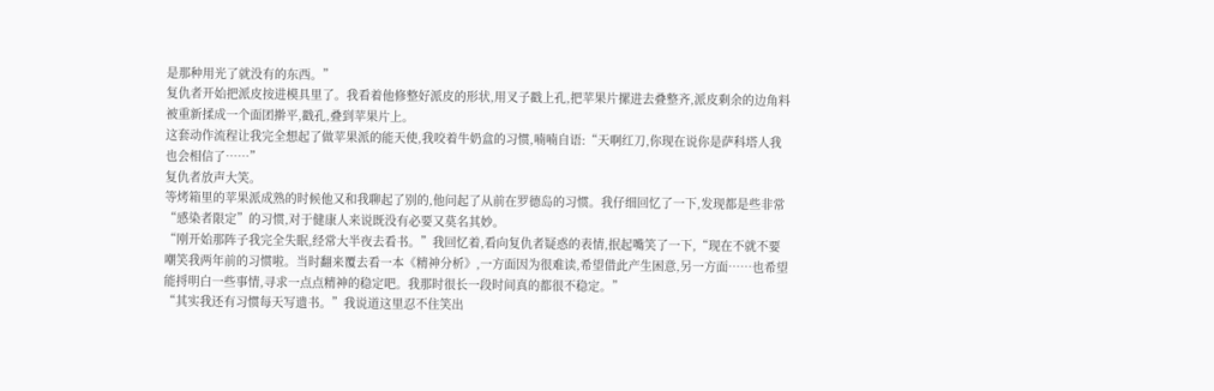是那种用光了就没有的东西。”
复仇者开始把派皮按进模具里了。我看着他修整好派皮的形状,用叉子戳上孔,把苹果片摞进去叠整齐,派皮剩余的边角料被重新揉成一个面团擀平,戳孔,叠到苹果片上。
这套动作流程让我完全想起了做苹果派的能天使,我咬着牛奶盒的习惯,喃喃自语:“天啊红刀,你现在说你是萨科塔人我也会相信了……”
复仇者放声大笑。
等烤箱里的苹果派成熟的时候他又和我聊起了别的,他问起了从前在罗德岛的习惯。我仔细回忆了一下,发现都是些非常“感染者限定”的习惯,对于健康人来说既没有必要又莫名其妙。
“刚开始那阵子我完全失眠,经常大半夜去看书。”我回忆着,看向复仇者疑惑的表情,抿起嘴笑了一下,“现在不就不要嘲笑我两年前的习惯啦。当时翻来覆去看一本《精神分析》,一方面因为很难读,希望借此产生困意,另一方面……也希望能捋明白一些事情,寻求一点点精神的稳定吧。我那时很长一段时间真的都很不稳定。”
“其实我还有习惯每天写遗书。”我说道这里忍不住笑出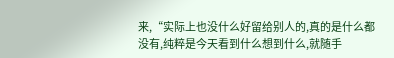来,“实际上也没什么好留给别人的,真的是什么都没有,纯粹是今天看到什么想到什么,就随手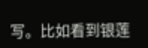写。比如看到银莲